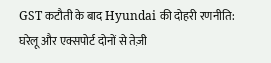GST कटौती के बाद Hyundai की दोहरी रणनीति: घरेलू और एक्सपोर्ट दोनों से तेज़ी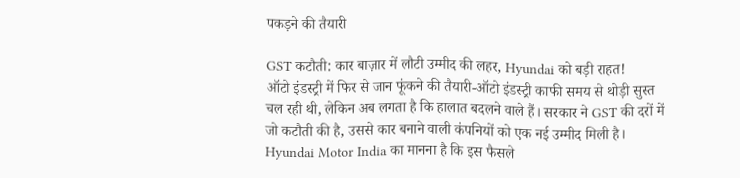पकड़ने की तैयारी

GST कटौती: कार बाज़ार में लौटी उम्मीद की लहर, Hyundai को बड़ी राहत!
ऑटो इंडस्ट्री में फिर से जान फूंकने की तैयारी-ऑटो इंडस्ट्री काफी समय से थोड़ी सुस्त चल रही थी, लेकिन अब लगता है कि हालात बदलने वाले हैं। सरकार ने GST की दरों में जो कटौती की है, उससे कार बनाने वाली कंपनियों को एक नई उम्मीद मिली है। Hyundai Motor India का मानना है कि इस फैसले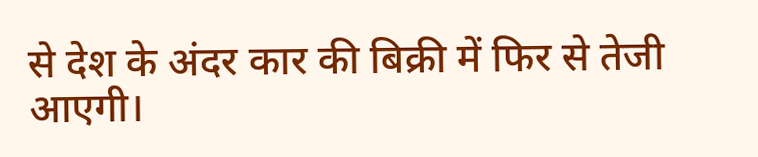से देश के अंदर कार की बिक्री में फिर से तेजी आएगी।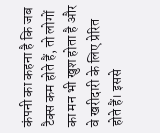कंपनी का कहना है कि जब टैक्स कम होते हैं, तो लोगों का मन भी खुश होता है और वे खरीदारी के लिए प्रेरित होते हैं। इससे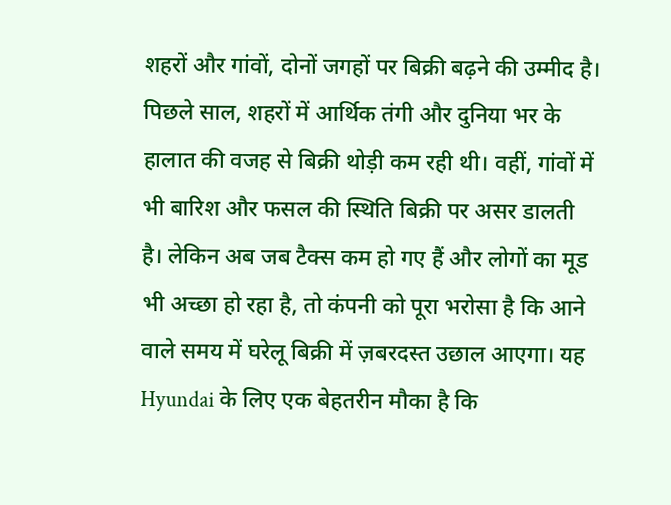शहरों और गांवों, दोनों जगहों पर बिक्री बढ़ने की उम्मीद है। पिछले साल, शहरों में आर्थिक तंगी और दुनिया भर के हालात की वजह से बिक्री थोड़ी कम रही थी। वहीं, गांवों में भी बारिश और फसल की स्थिति बिक्री पर असर डालती है। लेकिन अब जब टैक्स कम हो गए हैं और लोगों का मूड भी अच्छा हो रहा है, तो कंपनी को पूरा भरोसा है कि आने वाले समय में घरेलू बिक्री में ज़बरदस्त उछाल आएगा। यह Hyundai के लिए एक बेहतरीन मौका है कि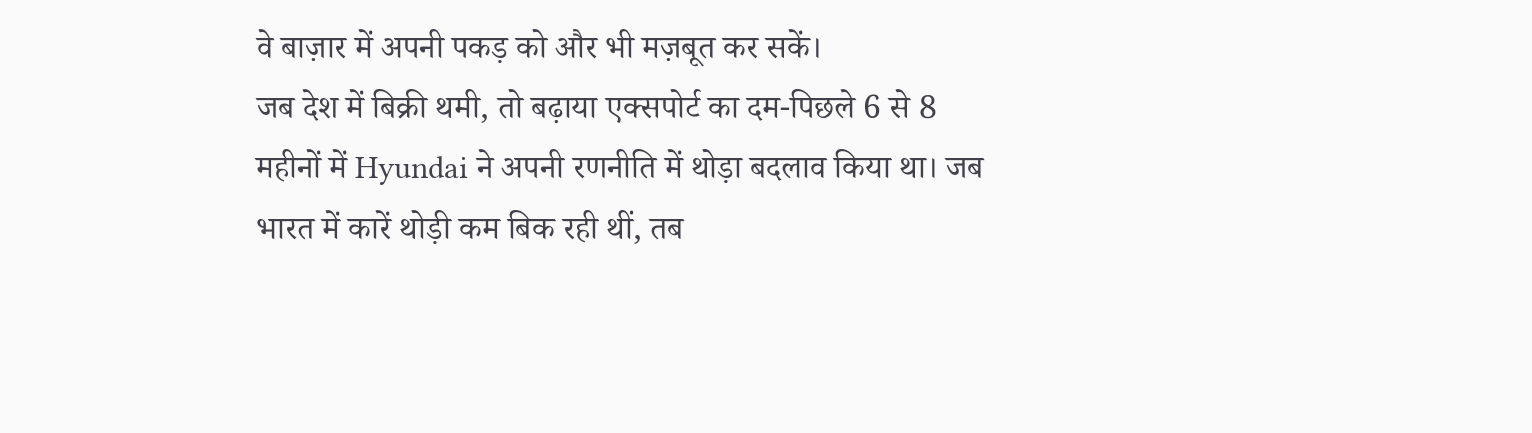वे बाज़ार में अपनी पकड़ को और भी मज़बूत कर सकें।
जब देश में बिक्री थमी, तो बढ़ाया एक्सपोर्ट का दम-पिछले 6 से 8 महीनों में Hyundai ने अपनी रणनीति में थोड़ा बदलाव किया था। जब भारत में कारें थोड़ी कम बिक रही थीं, तब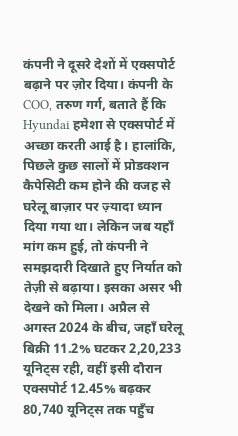कंपनी ने दूसरे देशों में एक्सपोर्ट बढ़ाने पर ज़ोर दिया। कंपनी के COO, तरुण गर्ग, बताते हैं कि Hyundai हमेशा से एक्सपोर्ट में अच्छा करती आई है। हालांकि, पिछले कुछ सालों में प्रोडक्शन कैपेसिटी कम होने की वजह से घरेलू बाज़ार पर ज़्यादा ध्यान दिया गया था। लेकिन जब यहाँ मांग कम हुई, तो कंपनी ने समझदारी दिखाते हुए निर्यात को तेज़ी से बढ़ाया। इसका असर भी देखने को मिला। अप्रैल से अगस्त 2024 के बीच, जहाँ घरेलू बिक्री 11.2% घटकर 2,20,233 यूनिट्स रही, वहीं इसी दौरान एक्सपोर्ट 12.45% बढ़कर 80,740 यूनिट्स तक पहुँच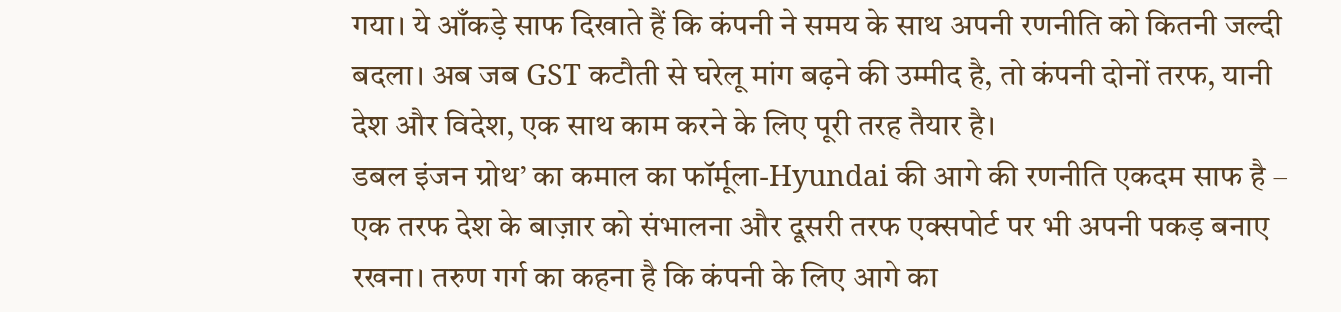गया। ये आँकड़े साफ दिखाते हैं कि कंपनी ने समय के साथ अपनी रणनीति को कितनी जल्दी बदला। अब जब GST कटौती से घरेलू मांग बढ़ने की उम्मीद है, तो कंपनी दोनों तरफ, यानी देश और विदेश, एक साथ काम करने के लिए पूरी तरह तैयार है।
डबल इंजन ग्रोथ’ का कमाल का फॉर्मूला-Hyundai की आगे की रणनीति एकदम साफ है – एक तरफ देश के बाज़ार को संभालना और दूसरी तरफ एक्सपोर्ट पर भी अपनी पकड़ बनाए रखना। तरुण गर्ग का कहना है कि कंपनी के लिए आगे का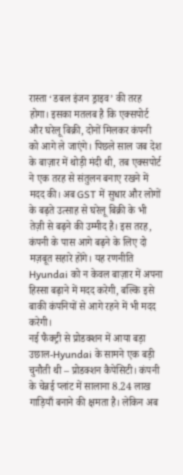रास्ता ‘डबल इंजन ड्राइव’ की तरह होगा। इसका मतलब है कि एक्सपोर्ट और घरेलू बिक्री, दोनों मिलकर कंपनी को आगे ले जाएंगे। पिछले साल जब देश के बाज़ार में थोड़ी मंदी थी, तब एक्सपोर्ट ने एक तरह से संतुलन बनाए रखने में मदद की। अब GST में सुधार और लोगों के बढ़ते उत्साह से घरेलू बिक्री के भी तेज़ी से बढ़ने की उम्मीद है। इस तरह, कंपनी के पास आगे बढ़ने के लिए दो मज़बूत सहारे होंगे। यह रणनीति Hyundai को न केवल बाज़ार में अपना हिस्सा बढ़ाने में मदद करेगी, बल्कि इसे बाकी कंपनियों से आगे रहने में भी मदद करेगी।
नई फैक्ट्री से प्रोडक्शन में आया बड़ा उछाल-Hyundai के सामने एक बड़ी चुनौती थी – प्रोडक्शन कैपेसिटी। कंपनी के चेन्नई प्लांट में सालाना 8.24 लाख गाड़ियाँ बनाने की क्षमता है। लेकिन अब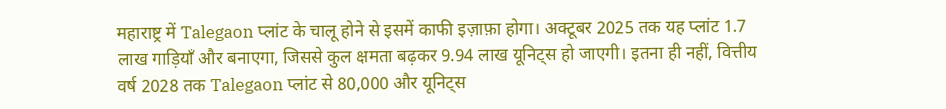महाराष्ट्र में Talegaon प्लांट के चालू होने से इसमें काफी इज़ाफ़ा होगा। अक्टूबर 2025 तक यह प्लांट 1.7 लाख गाड़ियाँ और बनाएगा, जिससे कुल क्षमता बढ़कर 9.94 लाख यूनिट्स हो जाएगी। इतना ही नहीं, वित्तीय वर्ष 2028 तक Talegaon प्लांट से 80,000 और यूनिट्स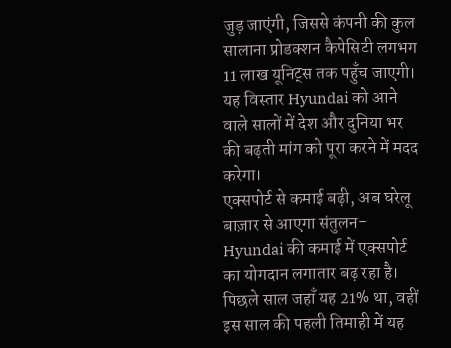जुड़ जाएंगी, जिससे कंपनी की कुल सालाना प्रोडक्शन कैपेसिटी लगभग 11 लाख यूनिट्स तक पहुँच जाएगी। यह विस्तार Hyundai को आने वाले सालों में देश और दुनिया भर की बढ़ती मांग को पूरा करने में मदद करेगा।
एक्सपोर्ट से कमाई बढ़ी, अब घरेलू बाज़ार से आएगा संतुलन-Hyundai की कमाई में एक्सपोर्ट का योगदान लगातार बढ़ रहा है। पिछले साल जहाँ यह 21% था, वहीं इस साल की पहली तिमाही में यह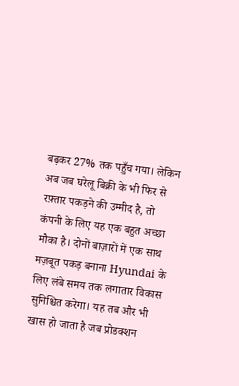बढ़कर 27% तक पहुँच गया। लेकिन अब जब घरेलू बिक्री के भी फिर से रफ़्तार पकड़ने की उम्मीद है, तो कंपनी के लिए यह एक बहुत अच्छा मौका है। दोनों बाज़ारों में एक साथ मज़बूत पकड़ बनाना Hyundai के लिए लंबे समय तक लगातार विकास सुनिश्चित करेगा। यह तब और भी खास हो जाता है जब प्रोडक्शन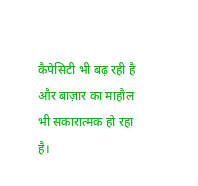कैपेसिटी भी बढ़ रही है और बाज़ार का माहौल भी सकारात्मक हो रहा है।